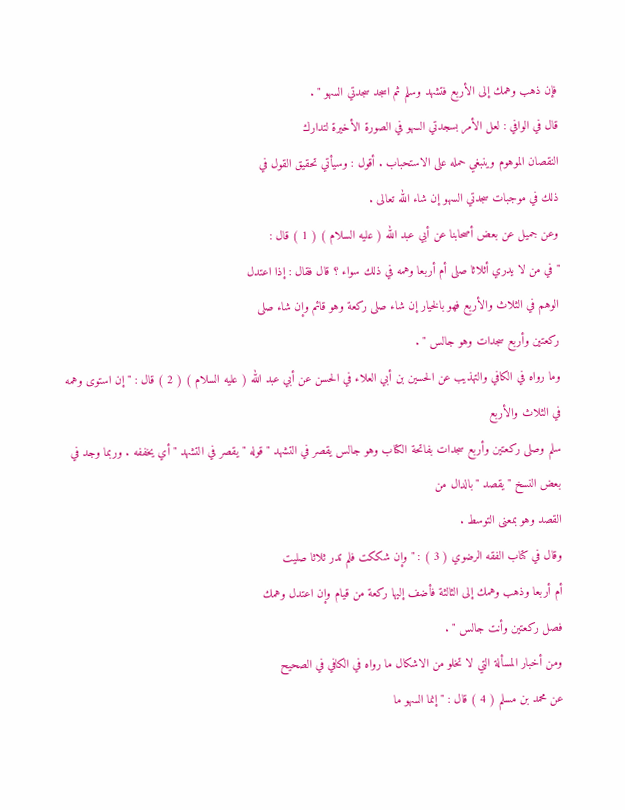فإن ذهب وهمك إلى الأربع فتشهد وسلم ثم اسجد سجدتي السهو " .
قال في الوافي : لعل الأمر بسجدتي السهو في الصورة الأخيرة لتدارك
النقصان الموهوم وينبغي حمله على الاستحباب . أقول : وسيأتي تحقيق القول في
ذلك في موجبات سجدتي السهو إن شاء الله تعالى .
وعن جميل عن بعض أصحابنا عن أبي عبد الله ( عليه السلام ) ( 1 ) قال :
" في من لا يدري أثلاثا صلى أم أربعا وهمه في ذلك سواء ؟ قال فقال : إذا اعتدل
الوهم في الثلاث والأربع فهو بالخيار إن شاء صلى ركعة وهو قائم وإن شاء صلى
ركعتين وأربع سجدات وهو جالس " .
وما رواه في الكافي والتهذيب عن الحسين بن أبي العلاء في الحسن عن أبي عبد الله ( عليه السلام ) ( 2 ) قال : " إن استوى وهمه في الثلاث والأربع
سلم وصلى ركعتين وأربع سجدات بفاتحة الكتاب وهو جالس يقصر في التشهد " قوله " يقصر في التشهد " أي يخففه . وربما وجد في بعض النسخ " يقصد " بالدال من
القصد وهو بمعنى التوسط .
وقال في كتاب الفقه الرضوي ( 3 ) : " وإن شككت فلم تدر ثلاثا صليت
أم أربعا وذهب وهمك إلى الثالثة فأضف إليها ركعة من قيام وإن اعتدل وهمك
فصل ركعتين وأنت جالس " .
ومن أخبار المسألة التي لا تخلو من الاشكال ما رواه في الكافي في الصحيح
عن محمد بن مسلم ( 4 ) قال : " إنما السهو ما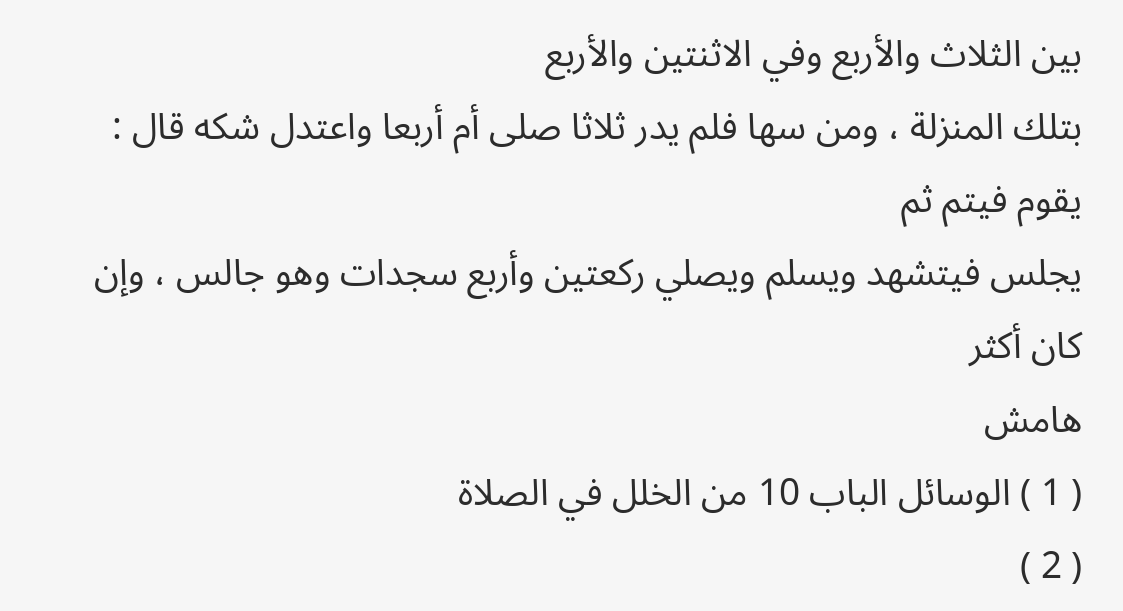بين الثلاث والأربع وفي الاثنتين والأربع
بتلك المنزلة ، ومن سها فلم يدر ثلاثا صلى أم أربعا واعتدل شكه قال : يقوم فيتم ثم
يجلس فيتشهد ويسلم ويصلي ركعتين وأربع سجدات وهو جالس ، وإن كان أكثر
هامش
( 1 ) الوسائل الباب 10 من الخلل في الصلاة
( 2 )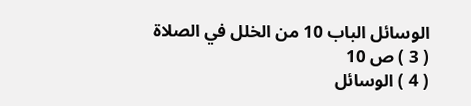الوسائل الباب 10 من الخلل في الصلاة
( 3 ) ص 10
( 4 ) الوسائل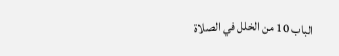الباب 10 من الخلل في الصلاة